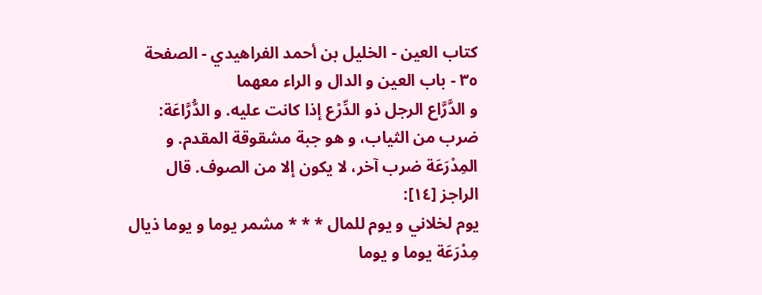كتاب العين - الخليل بن أحمد الفراهيدي - الصفحة ٣٥ - باب العين و الدال و الراء معهما
و الدَّرَّاع الرجل ذو الدِّرْع إذا كانت عليه. و الدُّرَّاعَة: ضرب من الثياب، و هو جبة مشقوقة المقدم. و المِدْرَعَة ضرب آخر، لا يكون إلا من الصوف. قال الراجز [١٤]:
يوم لخلاني و يوم للمال * * * مشمر يوما و يوما ذيال
مِدْرَعَة يوما و يوما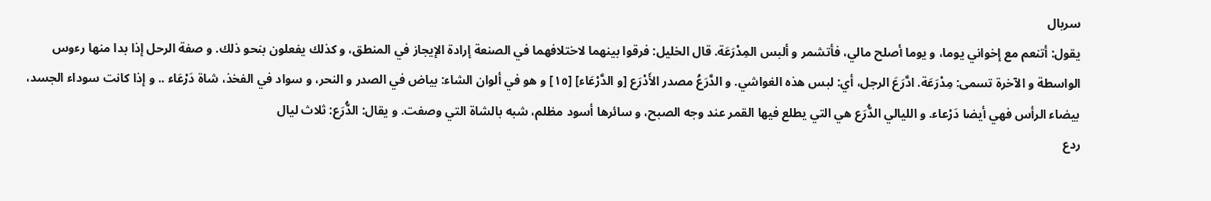سربال
يقول: أتنعم مع إخواني يوما، و يوما أصلح مالي، فأتشمر و ألبس المِدْرَعَة. قال الخليل: فرقوا بينهما لاختلافهما في الصنعة إرادة الإيجاز في المنطق، و كذلك يفعلون بنحو ذلك. و صفة الرحل إذا بدا منها رءوس الواسطة و الآخرة تسمى: مِدْرَعَة. ادَّرَعَ الرجل، أي: لبس هذه الغواشي. و الدَّرَعُ مصدر الأَدْرَع [و الدَّرْعَاء] [١٥] و هو في ألوان الشاء: بياض في الصدر و النحر، و سواد في الفخذ، شاة دَرْعَاء .. و إذا كانت سوداء الجسد، بيضاء الرأس فهي أيضا دَرْعاء. و الليالي الدُّرَع هي التي يطلع فيها القمر عند وجه الصبح، و سائرها أسود مظلم، شبه بالشاة التي وصفت. و يقال: الدُّرَع: ثلاث ليال
ردع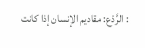: الرَّدْع: مقاديم الإنسان إذا كانت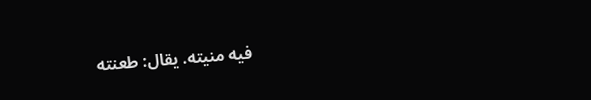فيه منيته. يقال: طعنته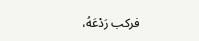فركب رَدْعَهُ،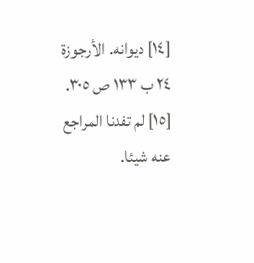[١٤] ديوانه. الأرجوزة ٢٤ ب ١٣٣ ص ٣٠٥.
[١٥] لم تفدنا المراجع عنه شيئا.